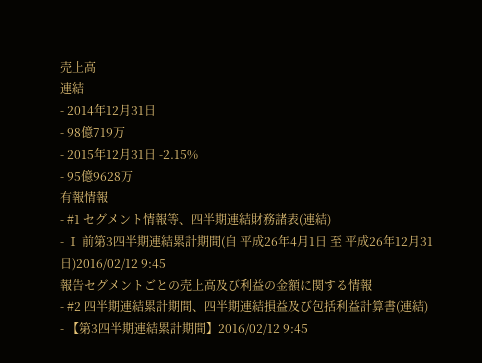売上高
連結
- 2014年12月31日
- 98億719万
- 2015年12月31日 -2.15%
- 95億9628万
有報情報
- #1 セグメント情報等、四半期連結財務諸表(連結)
- Ⅰ 前第3四半期連結累計期間(自 平成26年4月1日 至 平成26年12月31日)2016/02/12 9:45
報告セグメントごとの売上高及び利益の金額に関する情報
- #2 四半期連結累計期間、四半期連結損益及び包括利益計算書(連結)
- 【第3四半期連結累計期間】2016/02/12 9:45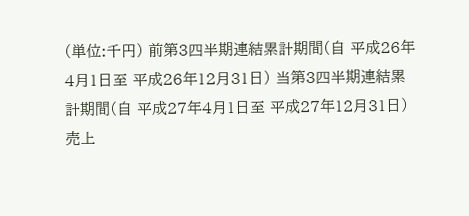(単位:千円) 前第3四半期連結累計期間(自 平成26年4月1日至 平成26年12月31日) 当第3四半期連結累計期間(自 平成27年4月1日至 平成27年12月31日) 売上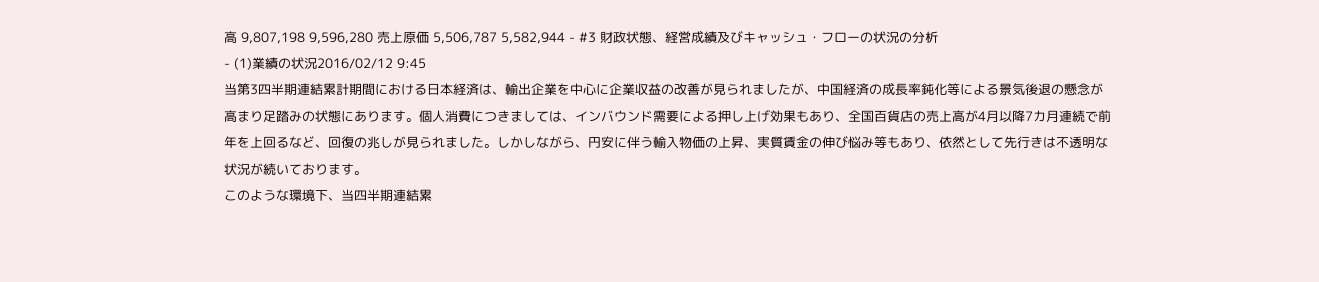高 9,807,198 9,596,280 売上原価 5,506,787 5,582,944 - #3 財政状態、経営成績及びキャッシュ・フローの状況の分析
- (1)業績の状況2016/02/12 9:45
当第3四半期連結累計期間における日本経済は、輸出企業を中心に企業収益の改善が見られましたが、中国経済の成長率鈍化等による景気後退の懸念が高まり足踏みの状態にあります。個人消費につきましては、インバウンド需要による押し上げ効果もあり、全国百貨店の売上高が4月以降7カ月連続で前年を上回るなど、回復の兆しが見られました。しかしながら、円安に伴う輸入物価の上昇、実質賃金の伸び悩み等もあり、依然として先行きは不透明な状況が続いております。
このような環境下、当四半期連結累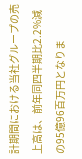計期間における当社グループの売上高は、前年同四半期比2.2%減の95億96百万円となりま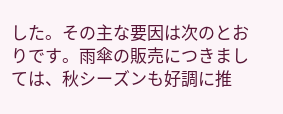した。その主な要因は次のとおりです。雨傘の販売につきましては、秋シーズンも好調に推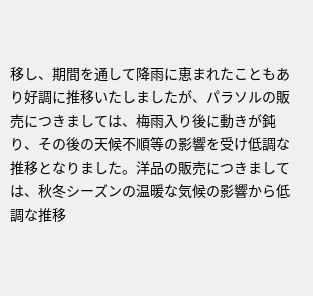移し、期間を通して降雨に恵まれたこともあり好調に推移いたしましたが、パラソルの販売につきましては、梅雨入り後に動きが鈍り、その後の天候不順等の影響を受け低調な推移となりました。洋品の販売につきましては、秋冬シーズンの温暖な気候の影響から低調な推移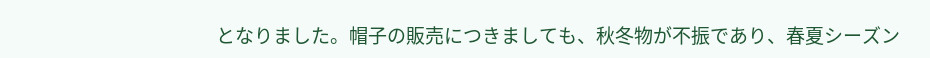となりました。帽子の販売につきましても、秋冬物が不振であり、春夏シーズン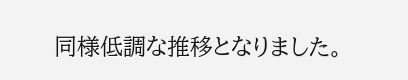同様低調な推移となりました。